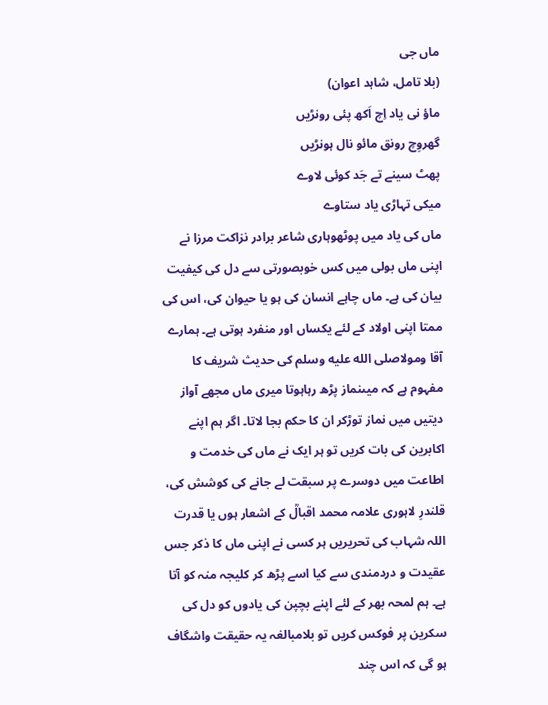ماں جی
(بلا تامل، شاہد اعوان)
ماؤ نی یاد اِچ اَکھ پئی رونڑیں
گھروِچ رونق مائو نال ہونڑیں
پھٹ سینے تے جَد کوئی لاوے
میکی تہاڑی یاد ستاوے
ماں کی یاد میں پوٹھوہاری شاعر برادر نزاکت مرزا نے اپنی ماں بولی میں کس خوبصورتی سے دل کی کیفیت بیان کی ہے۔ ماں چاہے انسان کی ہو یا حیوان کی، اس کی ممتا اپنی اولاد کے لئے یکساں اور منفرد ہوتی ہے۔ ہمارے آقا ومولاصلى الله عليه وسلم کی حدیث شریف کا مفہوم ہے کہ میںنماز پڑھ رہاہوتا میری ماں مجھے آواز دیتیں میں نماز توڑکر ان کا حکم بجا لاتا۔ اگر ہم اپنے اکابرین کی بات کریں تو ہر ایک نے ماں کی خدمت و اطاعت میں دوسرے پر سبقت لے جانے کی کوشش کی، قلندرِ لاہوری علامہ محمد اقبالؒ کے اشعار ہوں یا قدرت اللہ شہاب کی تحریریں ہر کسی نے اپنی ماں کا ذکر جس عقیدت و دردمندی سے کیا اسے پڑھ کر کلیجہ منہ کو آتا ہے۔ ہم لمحہ بھر کے لئے اپنے بچپن کی یادوں کو دل کی سکرین پر فوکس کریں تو بلامبالغہ یہ حقیقت واشگاف ہو گی کہ اس چند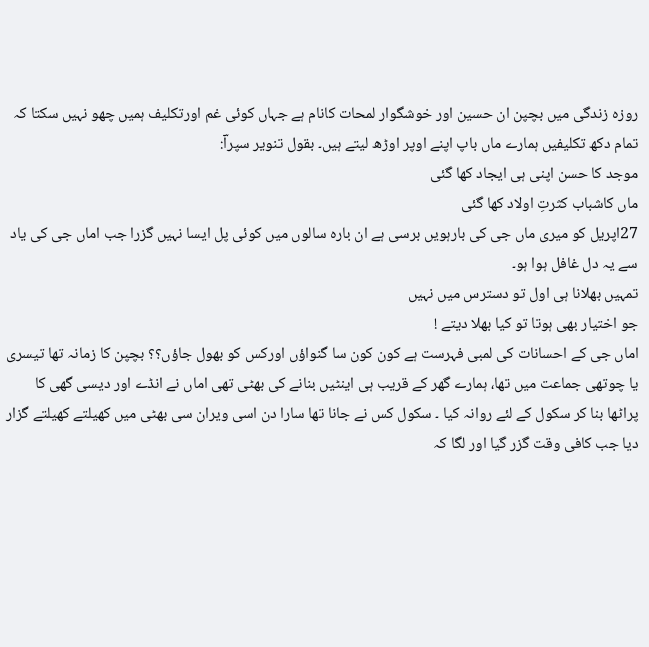روزہ زندگی میں بچپن ان حسین اور خوشگوار لمحات کانام ہے جہاں کوئی غم اورتکلیف ہمیں چھو نہیں سکتا کہ تمام دکھ تکلیفیں ہمارے ماں باپ اپنے اوپر اوڑھ لیتے ہیں۔ بقول تنویر سپراؔ:
موجد کا حسن اپنی ہی ایجاد کھا گئی
ماں کاشباب کثرتِ اولاد کھا گئی
27اپریل کو میری ماں جی کی بارہویں برسی ہے ان بارہ سالوں میں کوئی پل ایسا نہیں گزرا جب اماں جی کی یاد سے یہ دل غافل ہوا ہو۔
تمہیں بھلانا ہی اول تو دسترس میں نہیں
جو اختیار بھی ہوتا تو کیا بھلا دیتے !
اماں جی کے احسانات کی لمبی فہرست ہے کون کون سا گنواؤں اورکس کو بھول جاؤں؟؟ بچپن کا زمانہ تھا تیسری یا چوتھی جماعت میں تھا، ہمارے گھر کے قریب ہی اینٹیں بنانے کی بھٹی تھی اماں نے انڈے اور دیسی گھی کا پراٹھا بنا کر سکول کے لئے روانہ کیا ۔ سکول کس نے جانا تھا سارا دن اسی ویران سی بھٹی میں کھیلتے کھیلتے گزار دیا جب کافی وقت گزر گیا اور لگا کہ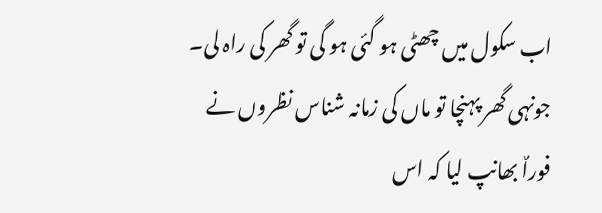اب سکول میں چھٹی ہو گئی ہو گی تو گھر کی راہ لی۔ جونہی گھر پہنچا تو ماں کی زمانہ شناس نظروں نے فوراٌ بھانپ لیا کہ اس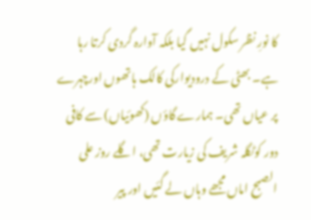کا نورِ نظر سکول نہیں گیا بلکہ آوارہ گردی کرتا رہا ہے۔ بھٹی کے درودیوارکی کالک ہاتھوں اورچہرے پر عیاں تھی۔ ہمارے گاؤں (کھوئیاں) سے کافی دور کوٹگلہ شریف کی زیارت تھی، اگلے روز علی الصبح اماں مجھے وہاں لے گئیں اور پیر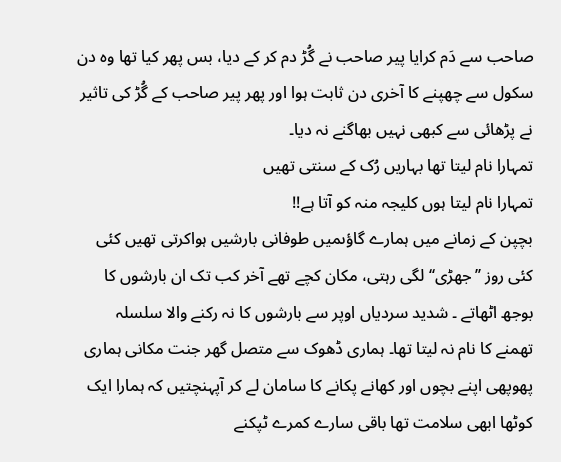صاحب سے دَم کرایا پیر صاحب نے گُڑ دم کر کے دیا، بس پھر کیا تھا وہ دن سکول سے چھپنے کا آخری دن ثابت ہوا اور پھر پیر صاحب کے گُڑ کی تاثیر نے پڑھائی سے کبھی نہیں بھاگنے نہ دیا۔
تمہارا نام لیتا تھا بہاریں رُک کے سنتی تھیں
تمہارا نام لیتا ہوں کلیجہ منہ کو آتا ہے!!
بچپن کے زمانے میں ہمارے گاؤںمیں طوفانی بارشیں ہواکرتی تھیں کئی کئی روز ’’جھڑی‘‘ لگی رہتی، مکان کچے تھے آخر کب تک ان بارشوں کا بوجھ اٹھاتے ۔ شدید سردیاں اوپر سے بارشوں کا نہ رکنے والا سلسلہ تھمنے کا نام نہ لیتا تھا۔ ہماری ڈھوک سے متصل گھر جنت مکانی ہماری پھوپھی اپنے بچوں اور کھانے پکانے کا سامان لے کر آپہنچتیں کہ ہمارا ایک کوٹھا ابھی سلامت تھا باقی سارے کمرے ٹپکنے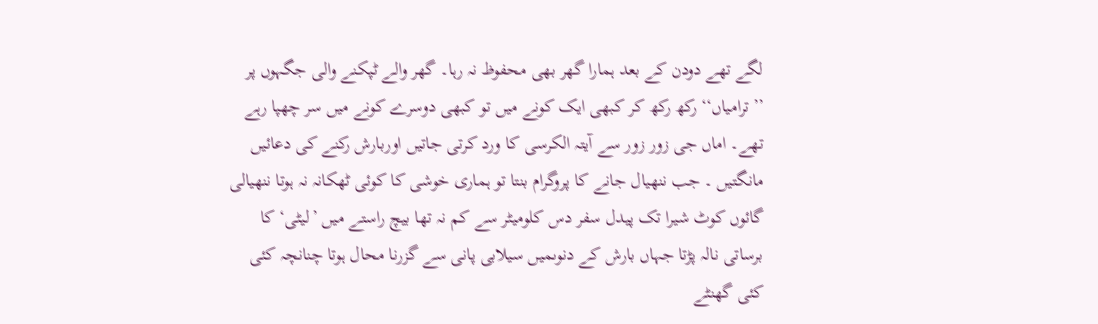لگے تھے دودن کے بعد ہمارا گھر بھی محفوظ نہ رہا۔ گھر والے ٹپکنے والی جگہوں پر ’’ترامیاں‘‘ رکھ رکھ کر کبھی ایک کونے میں تو کبھی دوسرے کونے میں سر چھپا رہے تھے۔ اماں جی زور زور سے آیتہ الکرسی کا ورد کرتی جاتیں اوربارش رکنے کی دعائیں مانگتیں ۔ جب ننھیال جانے کا پروگرام بنتا تو ہماری خوشی کا کوئی ٹھکانہ نہ ہوتا ننھیالی گائوں کوٹ شیرا تک پیدل سفر دس کلومیٹر سے کم نہ تھا بیچ راستے میں ’لیٹی‘ کا برساتی نالہ پڑتا جہاں بارش کے دنوںمیں سیلابی پانی سے گزرنا محال ہوتا چنانچہ کئی کئی گھنٹے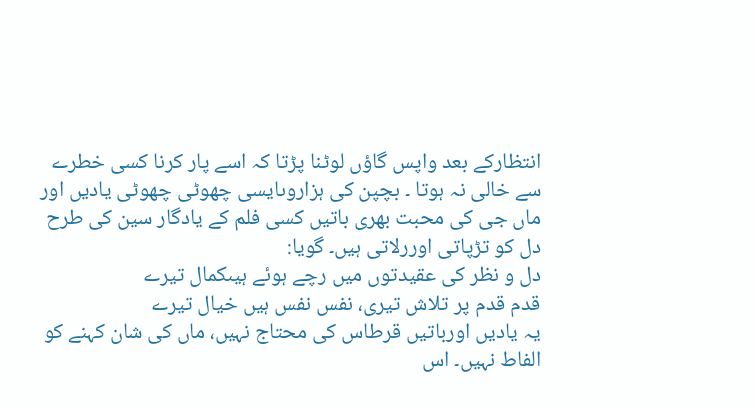انتظارکے بعد واپس گاؤں لوٹنا پڑتا کہ اسے پار کرنا کسی خطرے سے خالی نہ ہوتا ۔ بچپن کی ہزاروںایسی چھوٹی چھوٹی یادیں اور ماں جی کی محبت بھری باتیں کسی فلم کے یادگار سین کی طرح دل کو تڑپاتی اوررلاتی ہیں۔ گویا:
دل و نظر کی عقیدتوں میں رچے ہوئے ہیںکمال تیرے
قدم قدم پر تلاش تیری، نفس نفس ہیں خیال تیرے
یہ یادیں اورباتیں قرطاس کی محتاج نہیں، ماں کی شان کہنے کو الفاط نہیں۔ اس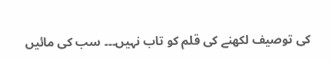کی توصیف لکھنے کی قلم کو تاب نہیں۔۔۔ سب کی مائیں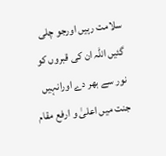سلامت رہیں اورجو چلی گئیں اللہ ان کی قبروں کو نور سے بھر دے اورانہیں جنت میں اعلیٰ و ارفع مقام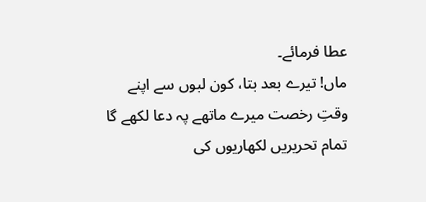عطا فرمائے۔
ماں! تیرے بعد بتا، کون لبوں سے اپنے
وقتِ رخصت میرے ماتھے پہ دعا لکھے گا
تمام تحریریں لکھاریوں کی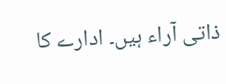ذاتی آراء ہیں۔ ادارے کا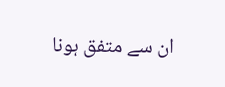ان سے متفق ہونا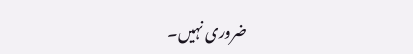ضروری نہیں۔